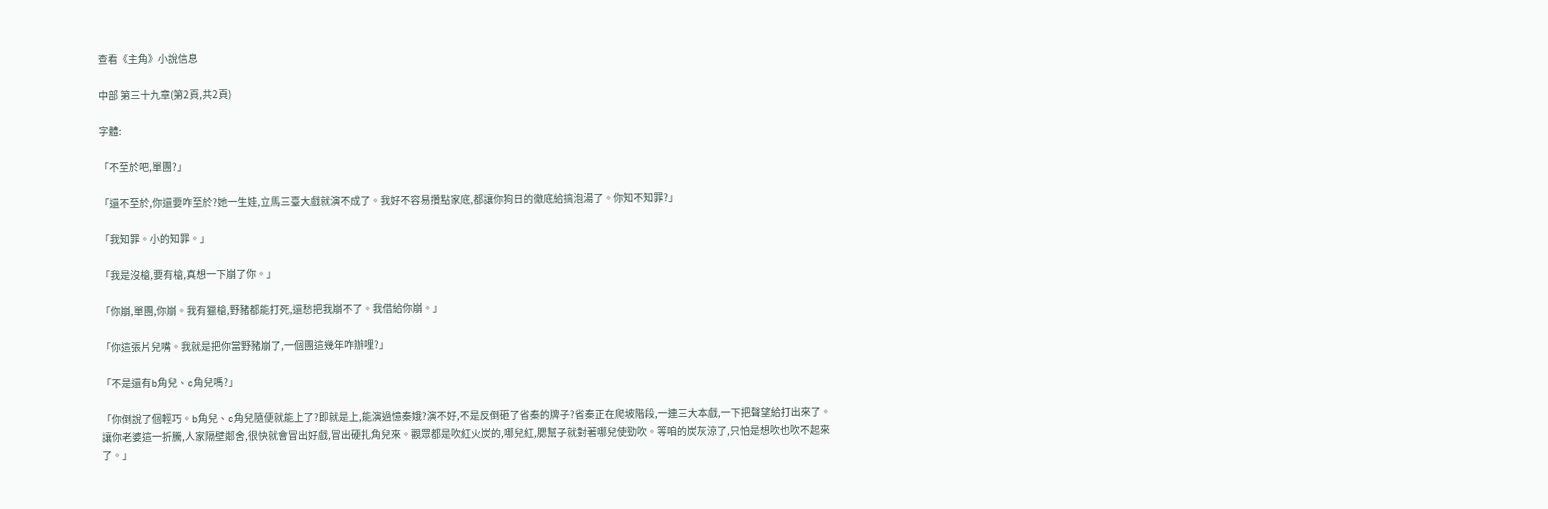查看《主角》小說信息

中部 第三十九章(第2頁,共2頁)

字體:

「不至於吧,單團?」

「還不至於,你還要咋至於?她一生娃,立馬三臺大戲就演不成了。我好不容易攢點家底,都讓你狗日的徹底給搞泡湯了。你知不知罪?」

「我知罪。小的知罪。」

「我是沒槍,要有槍,真想一下崩了你。」

「你崩,單團,你崩。我有獵槍,野豬都能打死,還愁把我崩不了。我借給你崩。」

「你這張片兒嘴。我就是把你當野豬崩了,一個團這幾年咋辦哩?」

「不是還有b角兒、c角兒嗎?」

「你倒說了個輕巧。b角兒、c角兒隨便就能上了?即就是上,能演過憶秦娥?演不好,不是反倒砸了省秦的牌子?省秦正在爬坡階段,一連三大本戲,一下把聲望給打出來了。讓你老婆這一折騰,人家隔壁鄰舍,很快就會冒出好戲,冒出硬扎角兒來。觀眾都是吹紅火炭的,哪兒紅,腮幫子就對著哪兒使勁吹。等咱的炭灰涼了,只怕是想吹也吹不起來了。」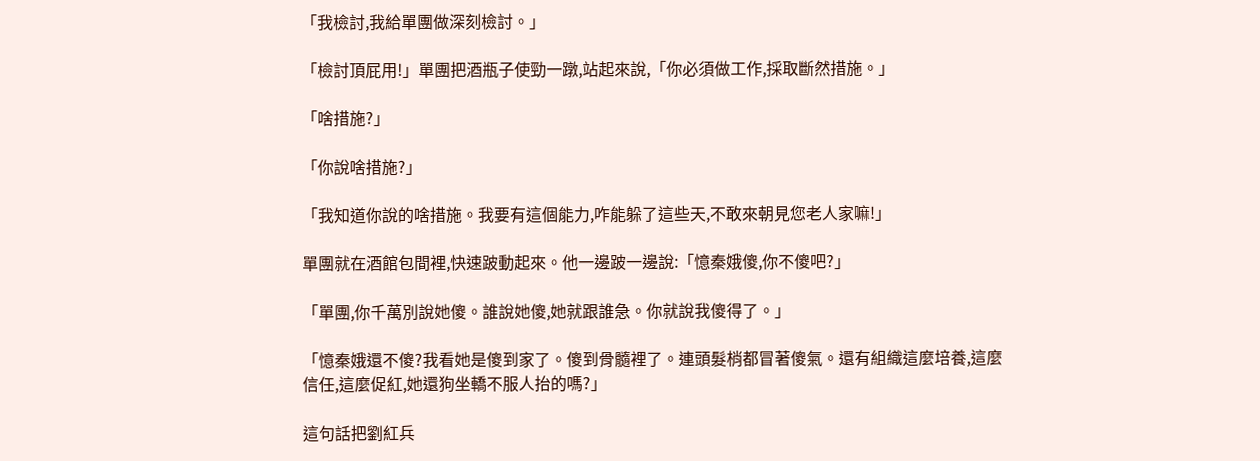「我檢討,我給單團做深刻檢討。」

「檢討頂屁用!」單團把酒瓶子使勁一蹾,站起來說,「你必須做工作,採取斷然措施。」

「啥措施?」

「你說啥措施?」

「我知道你說的啥措施。我要有這個能力,咋能躲了這些天,不敢來朝見您老人家嘛!」

單團就在酒館包間裡,快速跛動起來。他一邊跛一邊說:「憶秦娥傻,你不傻吧?」

「單團,你千萬別說她傻。誰說她傻,她就跟誰急。你就說我傻得了。」

「憶秦娥還不傻?我看她是傻到家了。傻到骨髓裡了。連頭髮梢都冒著傻氣。還有組織這麼培養,這麼信任,這麼促紅,她還狗坐轎不服人抬的嗎?」

這句話把劉紅兵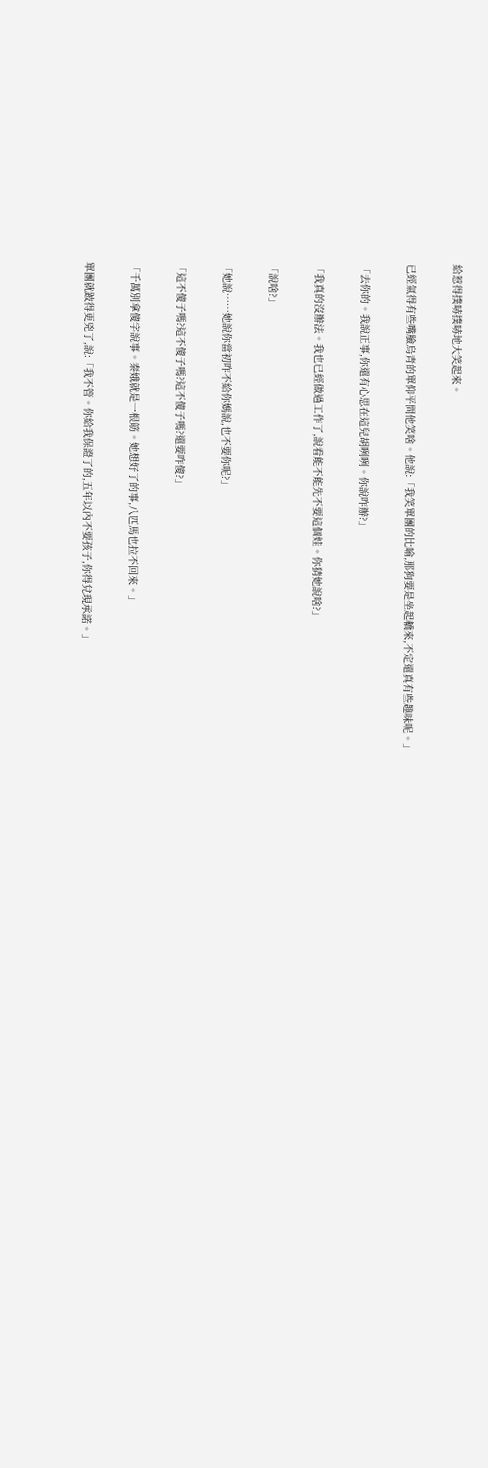給惹得撲哧撲哧地大笑起來。

已經氣得有些嘴臉烏青的單仰平問他笑啥。他說:「我笑單團的比喻,那狗要是坐起轎來,不定還真有些趣味呢。」

「去你的。我說正事,你還有心思在這兒胡咧咧。你說咋辦?」

「我真的沒辦法。我也已經做過工作了,說看能不能先不要這個娃。你猜她說啥?」

「說啥?」

「她說……她說你當初咋不給你媽說,也不要你呢?」

「這不傻子嗎?這不傻子嗎?這不傻子嗎?還要咋傻?」

「千萬別拿傻字說事。秦娥就是一根筋。她想好了的事,八匹馬也拉不回來。」

單團就跛得更兇了,說:「我不管。你給我保證了的,五年以內不要孩子,你得兌現承諾。」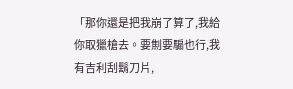「那你還是把我崩了算了,我給你取獵槍去。要劁要騸也行,我有吉利刮鬍刀片,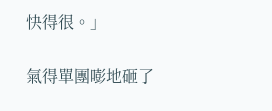快得很。」

氣得單團嘭地砸了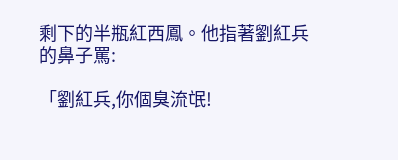剩下的半瓶紅西鳳。他指著劉紅兵的鼻子罵:

「劉紅兵,你個臭流氓!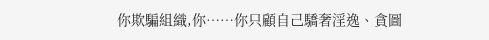你欺騙組織,你……你只顧自己驕奢淫逸、貪圖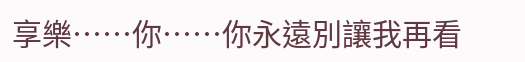享樂……你……你永遠別讓我再看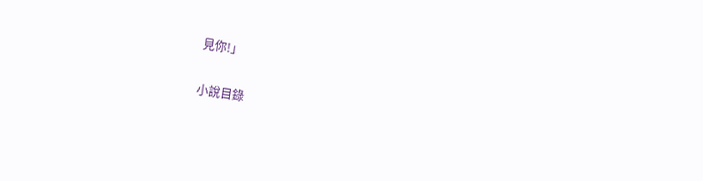見你!」

小說目錄